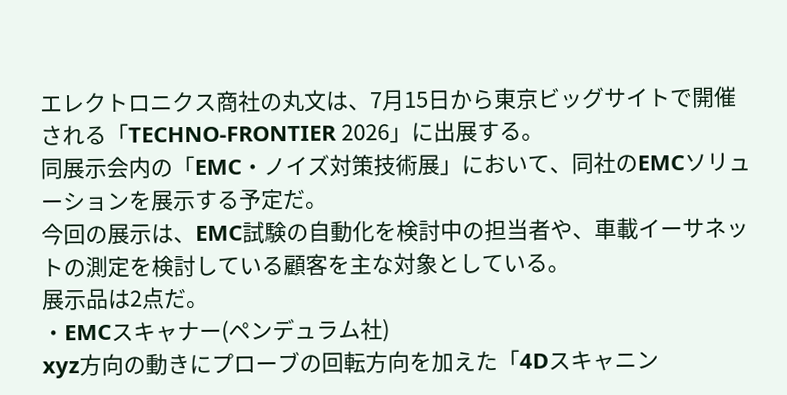エレクトロニクス商社の丸文は、7月15日から東京ビッグサイトで開催される「TECHNO-FRONTIER 2026」に出展する。
同展示会内の「EMC・ノイズ対策技術展」において、同社のEMCソリューションを展示する予定だ。
今回の展示は、EMC試験の自動化を検討中の担当者や、車載イーサネットの測定を検討している顧客を主な対象としている。
展示品は2点だ。
・EMCスキャナー(ペンデュラム社)
xyz方向の動きにプローブの回転方向を加えた「4Dスキャニン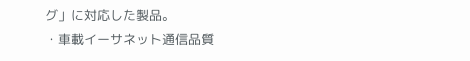グ」に対応した製品。
・車載イーサネット通信品質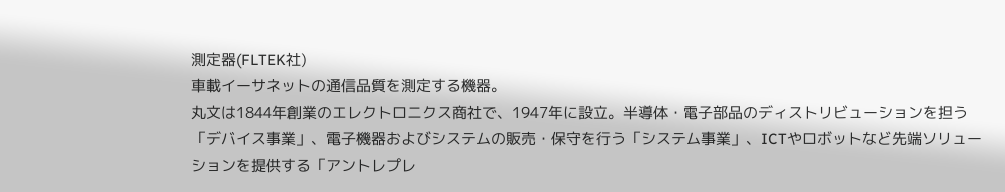測定器(FLTEK社)
車載イーサネットの通信品質を測定する機器。
丸文は1844年創業のエレクトロニクス商社で、1947年に設立。半導体・電子部品のディストリビューションを担う「デバイス事業」、電子機器およびシステムの販売・保守を行う「システム事業」、ICTやロボットなど先端ソリューションを提供する「アントレプレ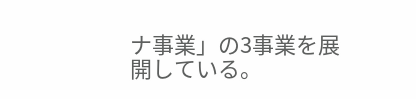ナ事業」の3事業を展開している。